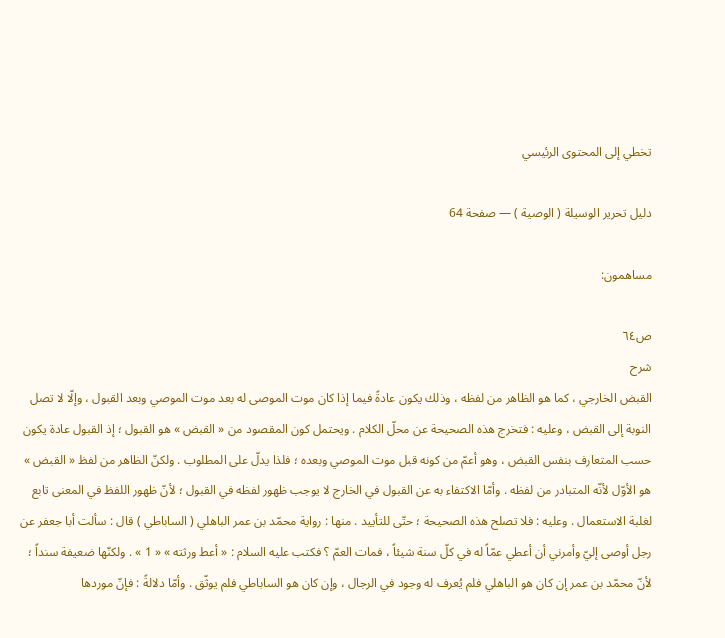تخطي إلى المحتوى الرئيسي

دليل تحرير الوسيلة ( الوصية ) — صفحة 64

مساهمون:

ص٦٤
شرح
القبض الخارجي ، كما هو الظاهر من لفظه ، وذلك يكون عادةً فيما إذا كان موت الموصى له بعد موت الموصي وبعد القبول ، وإلّا لا تصل النوبة إلى القبض ، وعليه : فتخرج هذه الصحيحة عن محلّ الكلام . ويحتمل كون المقصود من « القبض » هو القبول ؛ إذ القبول عادة يكون حسب المتعارف بنفس القبض ، وهو أعمّ من كونه قبل موت الموصي وبعده ؛ فلذا يدلّ على المطلوب . ولكنّ الظاهر من لفظ « القبض » هو الأوّل لأنّه المتبادر من لفظه . وأمّا الاكتفاء به عن القبول في الخارج لا يوجب ظهور لفظه في القبول ؛ لأنّ ظهور اللفظ في المعنى تابع لغلبة الاستعمال . وعليه : فلا تصلح هذه الصحيحة ؛ حتّى للتأييد . منها : رواية محمّد بن عمر الباهلي ( الساباطي ) قال : سألت أبا جعفر عن رجل أوصى إليّ وأمرني أن أعطي عمّاً له في كلّ سنة شيئاً ، فمات العمّ ؟ فكتب عليه السلام : « أعط ورثته » « 1 » . ولكنّها ضعيفة سنداً ؛ لأنّ محمّد بن عمر إن كان هو الباهلي فلم يُعرف له وجود في الرجال ، وإن كان هو الساباطي فلم يوثّق . وأمّا دلالةً : فإنّ موردها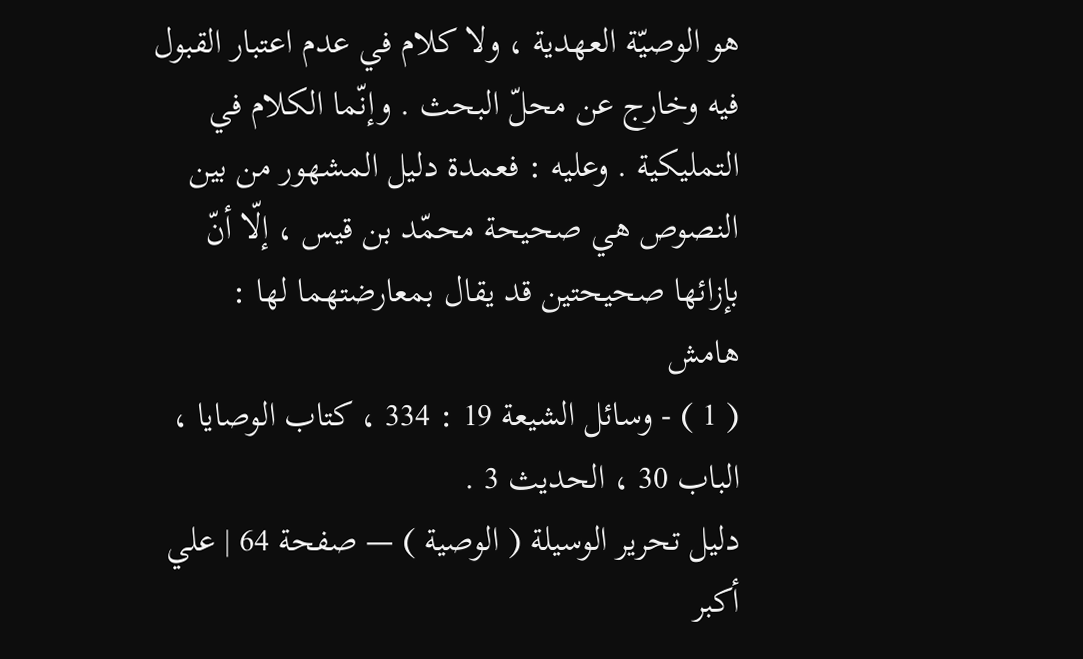هو الوصيّة العهدية ، ولا كلام في عدم اعتبار القبول فيه وخارج عن محلّ البحث . وإنّما الكلام في التمليكية . وعليه : فعمدة دليل المشهور من بين النصوص هي صحيحة محمّد بن قيس ، إلّا أنّ بإزائها صحيحتين قد يقال بمعارضتهما لها :
هامش
( 1 ) - وسائل الشيعة 19 : 334 ، كتاب الوصايا ، الباب 30 ، الحديث 3 .
دليل تحرير الوسيلة ( الوصية ) — صفحة 64 | علي أكبر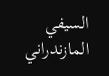السيفي المازندراني